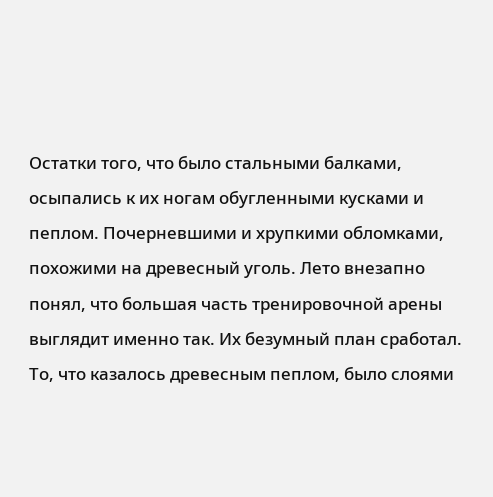Остатки того, что было стальными балками, осыпались к их ногам обугленными кусками и пеплом. Почерневшими и хрупкими обломками, похожими на древесный уголь. Лето внезапно понял, что большая часть тренировочной арены выглядит именно так. Их безумный план сработал. То, что казалось древесным пеплом, было слоями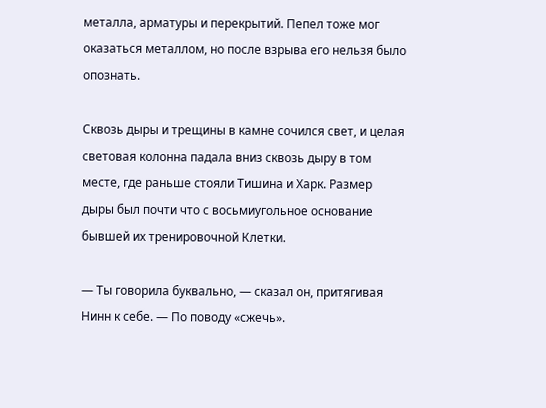металла, арматуры и перекрытий. Пепел тоже мог оказаться металлом, но после взрыва его нельзя было опознать.

Сквозь дыры и трещины в камне сочился свет, и целая световая колонна падала вниз сквозь дыру в том месте, где раньше стояли Тишина и Харк. Размер дыры был почти что с восьмиугольное основание бывшей их тренировочной Клетки.

— Ты говорила буквально, — сказал он, притягивая Нинн к себе. — По поводу «сжечь».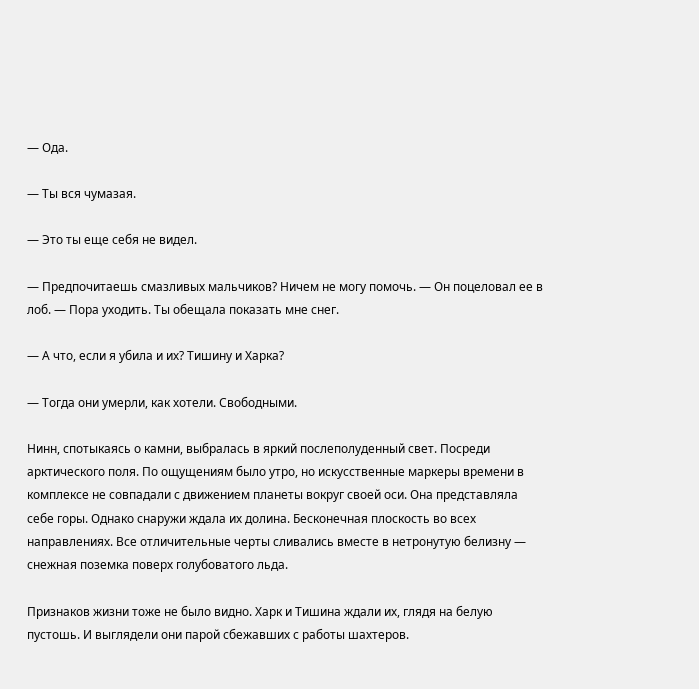— Ода.

— Ты вся чумазая.

— Это ты еще себя не видел.

— Предпочитаешь смазливых мальчиков? Ничем не могу помочь. — Он поцеловал ее в лоб. — Пора уходить. Ты обещала показать мне снег.

— А что, если я убила и их? Тишину и Харка?

— Тогда они умерли, как хотели. Свободными.

Нинн, спотыкаясь о камни, выбралась в яркий послеполуденный свет. Посреди арктического поля. По ощущениям было утро, но искусственные маркеры времени в комплексе не совпадали с движением планеты вокруг своей оси. Она представляла себе горы. Однако снаружи ждала их долина. Бесконечная плоскость во всех направлениях. Все отличительные черты сливались вместе в нетронутую белизну — снежная поземка поверх голубоватого льда.

Признаков жизни тоже не было видно. Харк и Тишина ждали их, глядя на белую пустошь. И выглядели они парой сбежавших с работы шахтеров.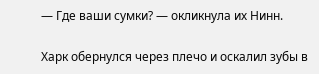— Где ваши сумки? — окликнула их Нинн.

Харк обернулся через плечо и оскалил зубы в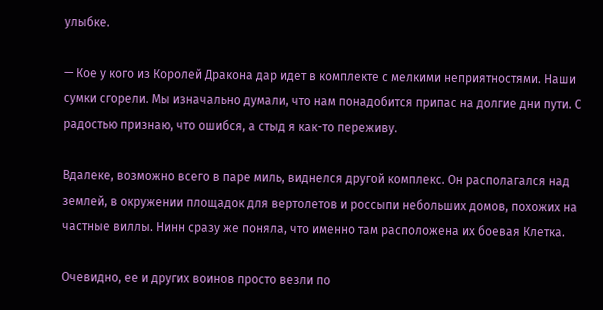улыбке.

— Кое у кого из Королей Дракона дар идет в комплекте с мелкими неприятностями. Наши сумки сгорели. Мы изначально думали, что нам понадобится припас на долгие дни пути. С радостью признаю, что ошибся, а стыд я как-то переживу.

Вдалеке, возможно всего в паре миль, виднелся другой комплекс. Он располагался над землей, в окружении площадок для вертолетов и россыпи небольших домов, похожих на частные виллы. Нинн сразу же поняла, что именно там расположена их боевая Клетка.

Очевидно, ее и других воинов просто везли по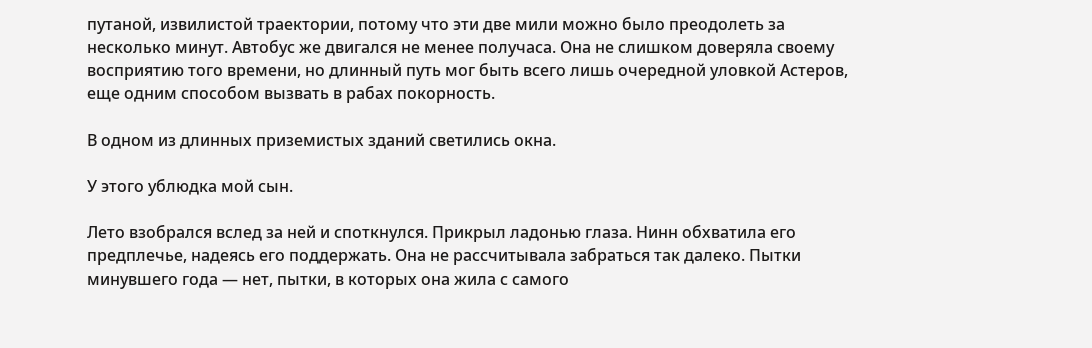путаной, извилистой траектории, потому что эти две мили можно было преодолеть за несколько минут. Автобус же двигался не менее получаса. Она не слишком доверяла своему восприятию того времени, но длинный путь мог быть всего лишь очередной уловкой Астеров, еще одним способом вызвать в рабах покорность.

В одном из длинных приземистых зданий светились окна.

У этого ублюдка мой сын.

Лето взобрался вслед за ней и споткнулся. Прикрыл ладонью глаза. Нинн обхватила его предплечье, надеясь его поддержать. Она не рассчитывала забраться так далеко. Пытки минувшего года — нет, пытки, в которых она жила с самого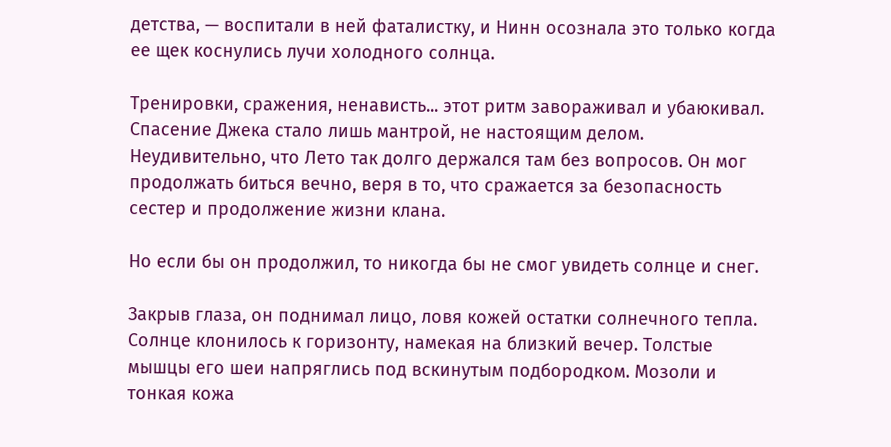детства, — воспитали в ней фаталистку, и Нинн осознала это только когда ее щек коснулись лучи холодного солнца.

Тренировки, сражения, ненависть... этот ритм завораживал и убаюкивал. Спасение Джека стало лишь мантрой, не настоящим делом. Неудивительно, что Лето так долго держался там без вопросов. Он мог продолжать биться вечно, веря в то, что сражается за безопасность сестер и продолжение жизни клана.

Но если бы он продолжил, то никогда бы не смог увидеть солнце и снег.

Закрыв глаза, он поднимал лицо, ловя кожей остатки солнечного тепла. Солнце клонилось к горизонту, намекая на близкий вечер. Толстые мышцы его шеи напряглись под вскинутым подбородком. Мозоли и тонкая кожа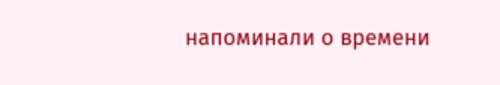напоминали о времени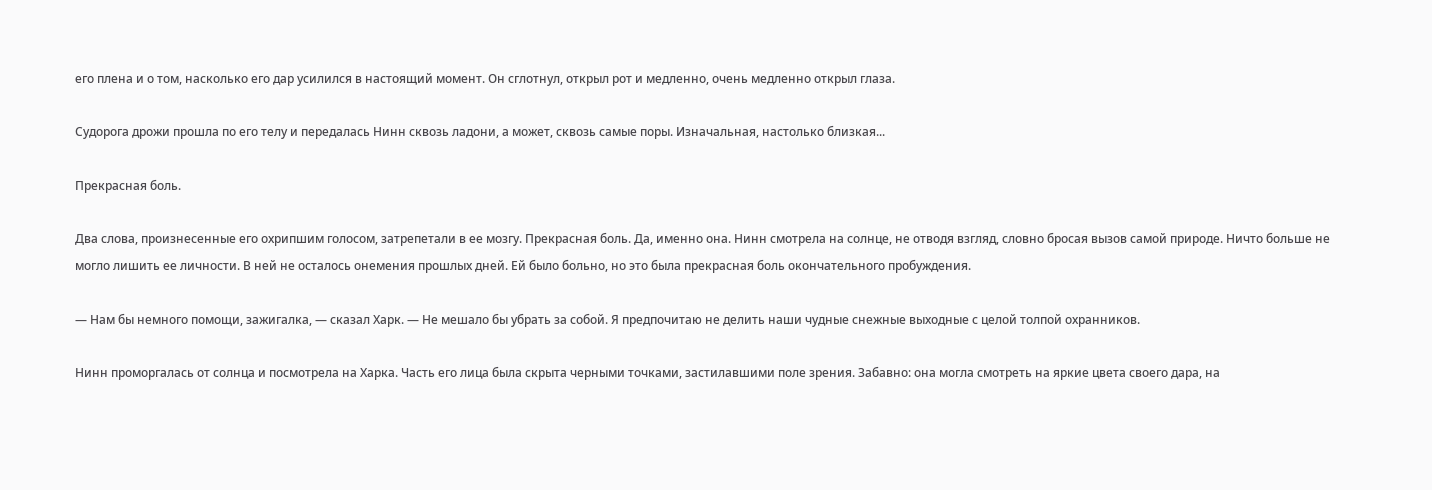его плена и о том, насколько его дар усилился в настоящий момент. Он сглотнул, открыл рот и медленно, очень медленно открыл глаза.

Судорога дрожи прошла по его телу и передалась Нинн сквозь ладони, а может, сквозь самые поры. Изначальная, настолько близкая...

Прекрасная боль.

Два слова, произнесенные его охрипшим голосом, затрепетали в ее мозгу. Прекрасная боль. Да, именно она. Нинн смотрела на солнце, не отводя взгляд, словно бросая вызов самой природе. Ничто больше не могло лишить ее личности. В ней не осталось онемения прошлых дней. Ей было больно, но это была прекрасная боль окончательного пробуждения.

— Нам бы немного помощи, зажигалка, — сказал Харк. — Не мешало бы убрать за собой. Я предпочитаю не делить наши чудные снежные выходные с целой толпой охранников.

Нинн проморгалась от солнца и посмотрела на Харка. Часть его лица была скрыта черными точками, застилавшими поле зрения. Забавно: она могла смотреть на яркие цвета своего дара, на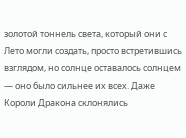золотой тоннель света, который они с Лето могли создать, просто встретившись взглядом, но солнце оставалось солнцем — оно было сильнее их всех. Даже Короли Дракона склонялись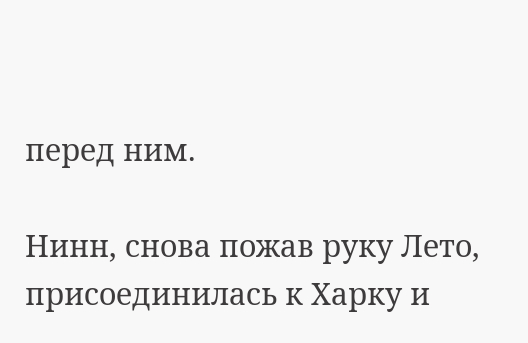перед ним.

Нинн, снова пожав руку Лето, присоединилась к Харку и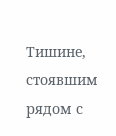Тишине, стоявшим рядом с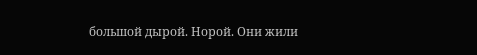большой дырой. Норой. Они жили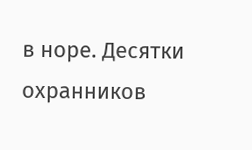в норе. Десятки охранников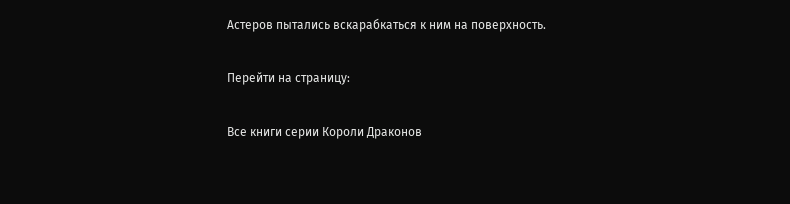Астеров пытались вскарабкаться к ним на поверхность.

Перейти на страницу:

Все книги серии Короли Драконов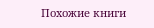Похожие книги